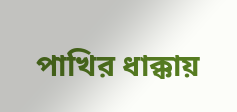পাখির ধাক্কায়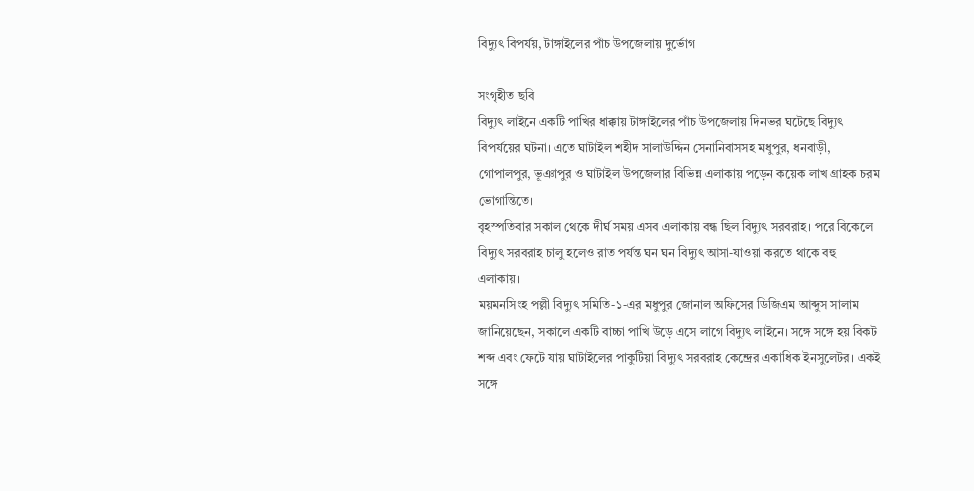বিদ্যুৎ বিপর্যয়, টাঙ্গাইলের পাঁচ উপজেলায় দুর্ভোগ

সংগৃহীত ছবি
বিদ্যুৎ লাইনে একটি পাখির ধাক্কায় টাঙ্গাইলের পাঁচ উপজেলায় দিনভর ঘটেছে বিদ্যুৎ বিপর্যয়ের ঘটনা। এতে ঘাটাইল শহীদ সালাউদ্দিন সেনানিবাসসহ মধুপুর, ধনবাড়ী, গোপালপুর, ভূঞাপুর ও ঘাটাইল উপজেলার বিভিন্ন এলাকায় পড়েন কয়েক লাখ গ্রাহক চরম ভোগান্তিতে।
বৃহস্পতিবার সকাল থেকে দীর্ঘ সময় এসব এলাকায় বন্ধ ছিল বিদ্যুৎ সরবরাহ। পরে বিকেলে বিদ্যুৎ সরবরাহ চালু হলেও রাত পর্যন্ত ঘন ঘন বিদ্যুৎ আসা-যাওয়া করতে থাকে বহু এলাকায়।
ময়মনসিংহ পল্লী বিদ্যুৎ সমিতি-১-এর মধুপুর জোনাল অফিসের ডিজিএম আব্দুস সালাম জানিয়েছেন, সকালে একটি বাচ্চা পাখি উড়ে এসে লাগে বিদ্যুৎ লাইনে। সঙ্গে সঙ্গে হয় বিকট শব্দ এবং ফেটে যায় ঘাটাইলের পাকুটিয়া বিদ্যুৎ সরবরাহ কেন্দ্রের একাধিক ইনসুলেটর। একই সঙ্গে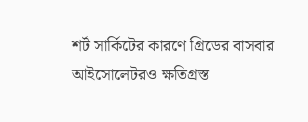শর্ট সার্কিটের কারণে গ্রিডের বাসবার আইসোলেটরও ক্ষতিগ্রস্ত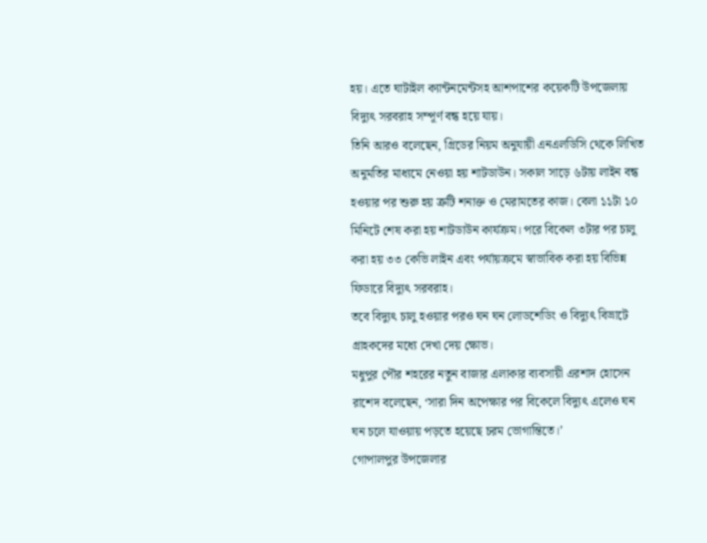হয়। এতে ঘাটাইল ক্যান্টনমেন্টসহ আশপাশের কয়েকটি উপজেলায় বিদ্যুৎ সরবরাহ সম্পূর্ণ বন্ধ হয়ে যায়।
তিনি আরও বলেছেন, গ্রিডের নিয়ম অনুযায়ী এনএলডিসি থেকে লিখিত অনুমতির মাধ্যমে নেওয়া হয় শাটডাউন। সকাল সাড়ে ৬টায় লাইন বন্ধ হওয়ার পর শুরু হয় ত্রুটি শনাক্ত ও মেরামতের কাজ। বেলা ১১টা ১০ মিনিটে শেষ করা হয় শাটডাউন কার্যক্রম। পরে বিকেল ৩টার পর চালু করা হয় ৩৩ কেভি লাইন এবং পর্যায়ক্রমে স্বাভাবিক করা হয় বিভিন্ন ফিডারে বিদ্যুৎ সরবরাহ।
তবে বিদ্যুৎ চালু হওয়ার পরও ঘন ঘন লোডশেডিং ও বিদ্যুৎ বিভ্রাটে গ্রাহকদের মধ্যে দেখা দেয় ক্ষোভ।
মধুপুর পৌর শহরের নতুন বাজার এলাকার ব্যবসায়ী এরশাদ হোসেন রাশেদ বলেছেন, ‘সারা দিন অপেক্ষার পর বিকেলে বিদ্যুৎ এলেও ঘন ঘন চলে যাওয়ায় পড়তে হয়েছে চরম ভোগান্তিতে।’
গোপালপুর উপজেলার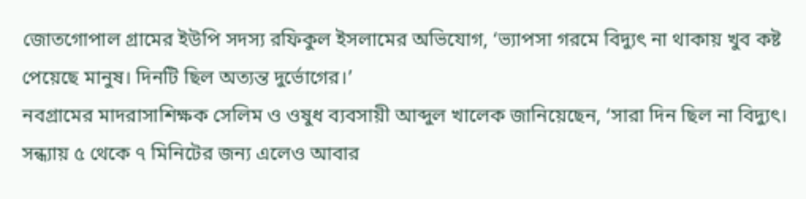জোতগোপাল গ্রামের ইউপি সদস্য রফিকুল ইসলামের অভিযোগ, ‘ভ্যাপসা গরমে বিদ্যুৎ না থাকায় খুব কষ্ট পেয়েছে মানুষ। দিনটি ছিল অত্যন্ত দুর্ভোগের।’
নবগ্রামের মাদরাসাশিক্ষক সেলিম ও ওষুধ ব্যবসায়ী আব্দুল খালেক জানিয়েছেন, ‘সারা দিন ছিল না বিদ্যুৎ। সন্ধ্যায় ৫ থেকে ৭ মিনিটের জন্য এলেও আবার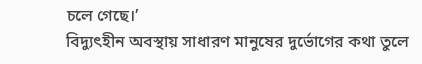চলে গেছে।’
বিদ্যুৎহীন অবস্থায় সাধারণ মানুষের দুর্ভোগের কথা তুলে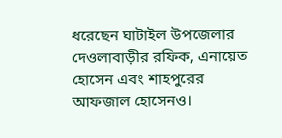ধরেছেন ঘাটাইল উপজেলার দেওলাবাড়ীর রফিক, এনায়েত হোসেন এবং শাহপুরের আফজাল হোসেনও।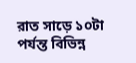রাত সাড়ে ১০টা পর্যন্ত বিভিন্ন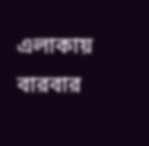এলাকায় বারবার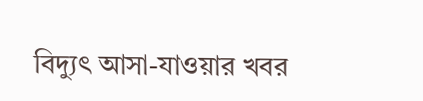বিদ্যুৎ আসা-যাওয়ার খবর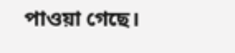পাওয়া গেছে।